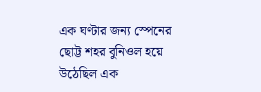এক ঘণ্টার জন্য স্পেনের ছোট্ট শহর বুনিওল হয়ে উঠেছিল এক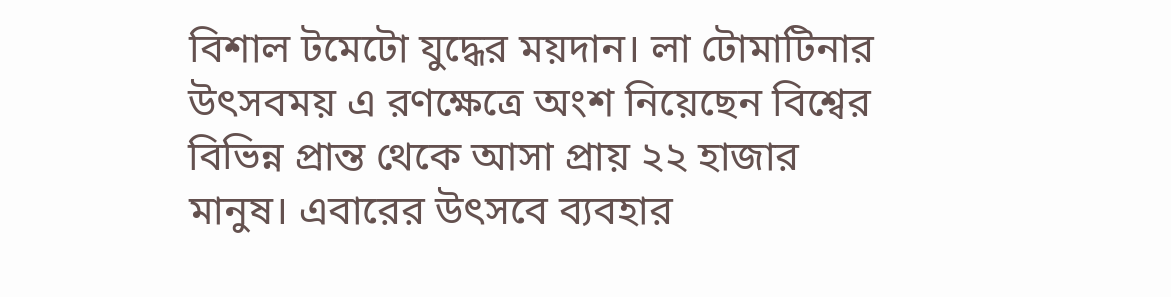বিশাল টমেটো যুদ্ধের ময়দান। লা টোমাটিনার উৎসবময় এ রণক্ষেত্রে অংশ নিয়েছেন বিশ্বের বিভিন্ন প্রান্ত থেকে আসা প্রায় ২২ হাজার মানুষ। এবারের উৎসবে ব্যবহার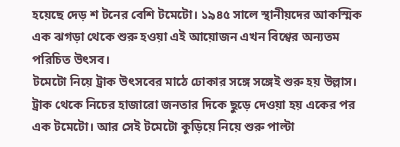হয়েছে দেড় শ টনের বেশি টমেটো। ১৯৪৫ সালে স্থানীয়দের আকস্মিক এক ঝগড়া থেকে শুরু হওয়া এই আয়োজন এখন বিশ্বের অন্যতম পরিচিত উৎসব।
টমেটো নিয়ে ট্রাক উৎসবের মাঠে ঢোকার সঙ্গে সঙ্গেই শুরু হয় উল্লাস। ট্রাক থেকে নিচের হাজারো জনতার দিকে ছুড়ে দেওয়া হয় একের পর এক টমেটো। আর সেই টমেটো কুড়িয়ে নিয়ে শুরু পাল্টা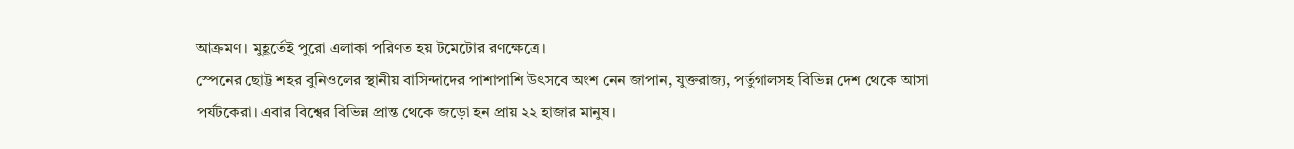আক্রমণ। মুহূর্তেই পুরো এলাকা পরিণত হয় টমেটোর রণক্ষেত্রে।
স্পেনের ছোট্ট শহর বুনিওলের স্থানীয় বাসিন্দাদের পাশাপাশি উৎসবে অংশ নেন জাপান, যুক্তরাজ্য, পর্তুগালসহ বিভিন্ন দেশ থেকে আসা পর্যটকেরা। এবার বিশ্বের বিভিন্ন প্রান্ত থেকে জড়ো হন প্রায় ২২ হাজার মানুষ।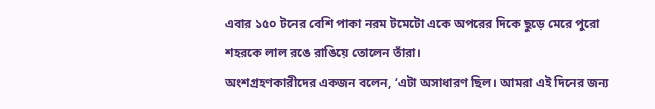এবার ১৫০ টনের বেশি পাকা নরম টমেটো একে অপরের দিকে ছুড়ে মেরে পুরো শহরকে লাল রঙে রাঙিয়ে তোলেন তাঁরা।
অংশগ্রহণকারীদের একজন বলেন, ‘এটা অসাধারণ ছিল। আমরা এই দিনের জন্য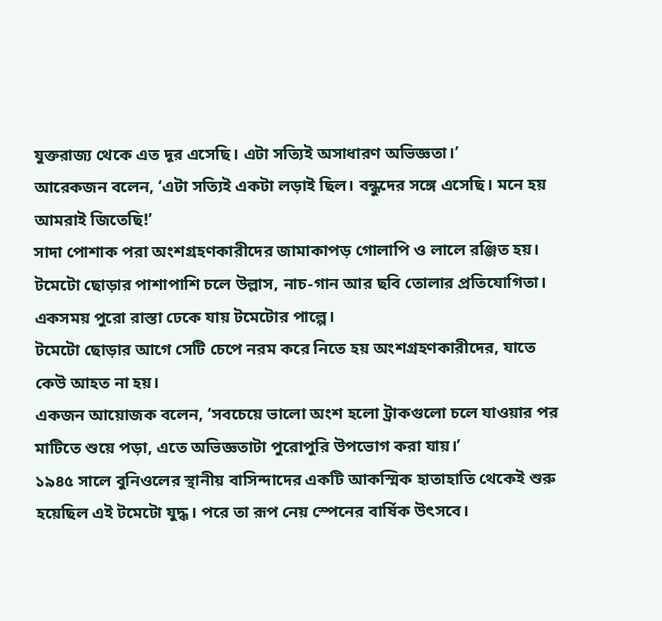যুক্তরাজ্য থেকে এত দূর এসেছি। এটা সত্যিই অসাধারণ অভিজ্ঞতা।’
আরেকজন বলেন, ‘এটা সত্যিই একটা লড়াই ছিল। বন্ধুদের সঙ্গে এসেছি। মনে হয় আমরাই জিতেছি!’
সাদা পোশাক পরা অংশগ্রহণকারীদের জামাকাপড় গোলাপি ও লালে রঞ্জিত হয়। টমেটো ছোড়ার পাশাপাশি চলে উল্লাস, নাচ-গান আর ছবি তোলার প্রতিযোগিতা। একসময় পুরো রাস্তা ঢেকে যায় টমেটোর পাল্পে।
টমেটো ছোড়ার আগে সেটি চেপে নরম করে নিতে হয় অংশগ্রহণকারীদের, যাতে কেউ আহত না হয়।
একজন আয়োজক বলেন, ‘সবচেয়ে ভালো অংশ হলো ট্রাকগুলো চলে যাওয়ার পর মাটিতে শুয়ে পড়া, এতে অভিজ্ঞতাটা পুরোপুরি উপভোগ করা যায়।’
১৯৪৫ সালে বুনিওলের স্থানীয় বাসিন্দাদের একটি আকস্মিক হাতাহাতি থেকেই শুরু হয়েছিল এই টমেটো যুদ্ধ। পরে তা রূপ নেয় স্পেনের বার্ষিক উৎসবে।